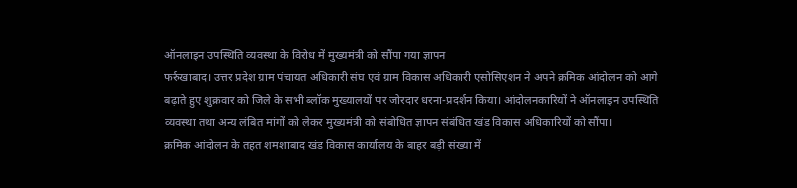ऑनलाइन उपस्थिति व्यवस्था के विरोध में मुख्यमंत्री को सौंपा गया ज्ञापन
फर्रुखाबाद। उत्तर प्रदेश ग्राम पंचायत अधिकारी संघ एवं ग्राम विकास अधिकारी एसोसिएशन ने अपने क्रमिक आंदोलन को आगे बढ़ाते हुए शुक्रवार को जिले के सभी ब्लॉक मुख्यालयों पर जोरदार धरना-प्रदर्शन किया। आंदोलनकारियों ने ऑनलाइन उपस्थिति व्यवस्था तथा अन्य लंबित मांगों को लेकर मुख्यमंत्री को संबोधित ज्ञापन संबंधित खंड विकास अधिकारियों को सौंपा।
क्रमिक आंदोलन के तहत शमशाबाद खंड विकास कार्यालय के बाहर बड़ी संख्या में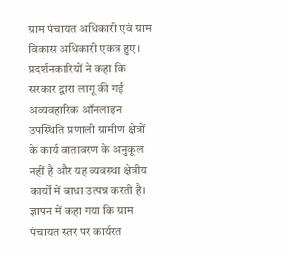ग्राम पंचायत अधिकारी एवं ग्राम विकास अधिकारी एकत्र हुए। प्रदर्शनकारियों ने कहा कि सरकार द्वारा लागू की गई अव्यवहारिक ऑनलाइन उपस्थिति प्रणाली ग्रामीण क्षेत्रों के कार्य वातावरण के अनुकूल नहीं है और यह व्यवस्था क्षेत्रीय कार्यों में बाधा उत्पन्न करती है।
ज्ञापन में कहा गया कि ग्राम पंचायत स्तर पर कार्यरत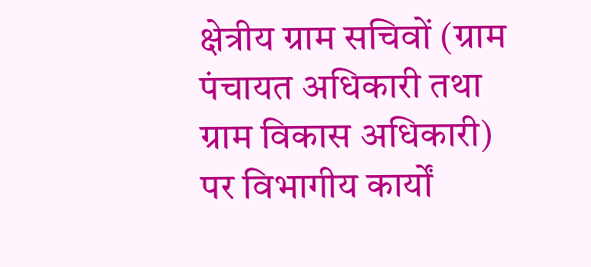क्षेत्रीय ग्राम सचिवों (ग्राम पंचायत अधिकारी तथा ग्राम विकास अधिकारी) पर विभागीय कार्यों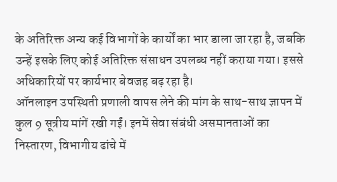के अतिरिक्त अन्य कई विभागों के कार्यों का भार डाला जा रहा है, जबकि उन्हें इसके लिए कोई अतिरिक्त संसाधन उपलब्ध नहीं कराया गया। इससे अधिकारियों पर कार्यभार बेवजह बढ़ रहा है।
ऑनलाइन उपस्थिती प्रणाली वापस लेने की मांग के साथ-साथ ज्ञापन में कुल 9 सूत्रीय मांगें रखी गईं। इनमें सेवा संबंधी असमानताओं का निस्तारण, विभागीय ढांचे में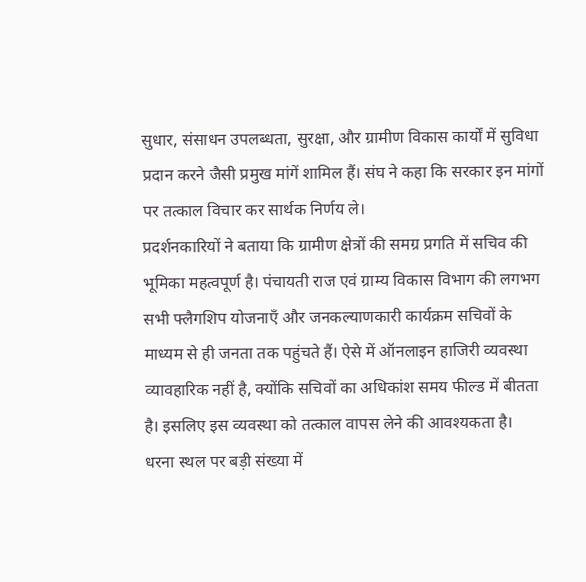सुधार, संसाधन उपलब्धता, सुरक्षा, और ग्रामीण विकास कार्यों में सुविधा प्रदान करने जैसी प्रमुख मांगें शामिल हैं। संघ ने कहा कि सरकार इन मांगों पर तत्काल विचार कर सार्थक निर्णय ले।
प्रदर्शनकारियों ने बताया कि ग्रामीण क्षेत्रों की समग्र प्रगति में सचिव की भूमिका महत्वपूर्ण है। पंचायती राज एवं ग्राम्य विकास विभाग की लगभग सभी फ्लैगशिप योजनाएँ और जनकल्याणकारी कार्यक्रम सचिवों के माध्यम से ही जनता तक पहुंचते हैं। ऐसे में ऑनलाइन हाजिरी व्यवस्था व्यावहारिक नहीं है, क्योंकि सचिवों का अधिकांश समय फील्ड में बीतता है। इसलिए इस व्यवस्था को तत्काल वापस लेने की आवश्यकता है।
धरना स्थल पर बड़ी संख्या में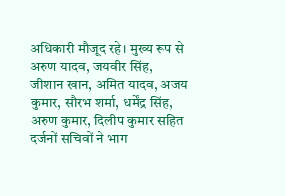अधिकारी मौजूद रहे। मुख्य रूप से अरुण यादव, जयवीर सिंह, जीशान खान, अमित यादव, अजय कुमार, सौरभ शर्मा, धर्मेंद्र सिंह, अरुण कुमार, दिलीप कुमार सहित दर्जनों सचिवों ने भाग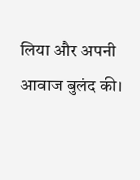लिया और अपनी आवाज बुलंद की।